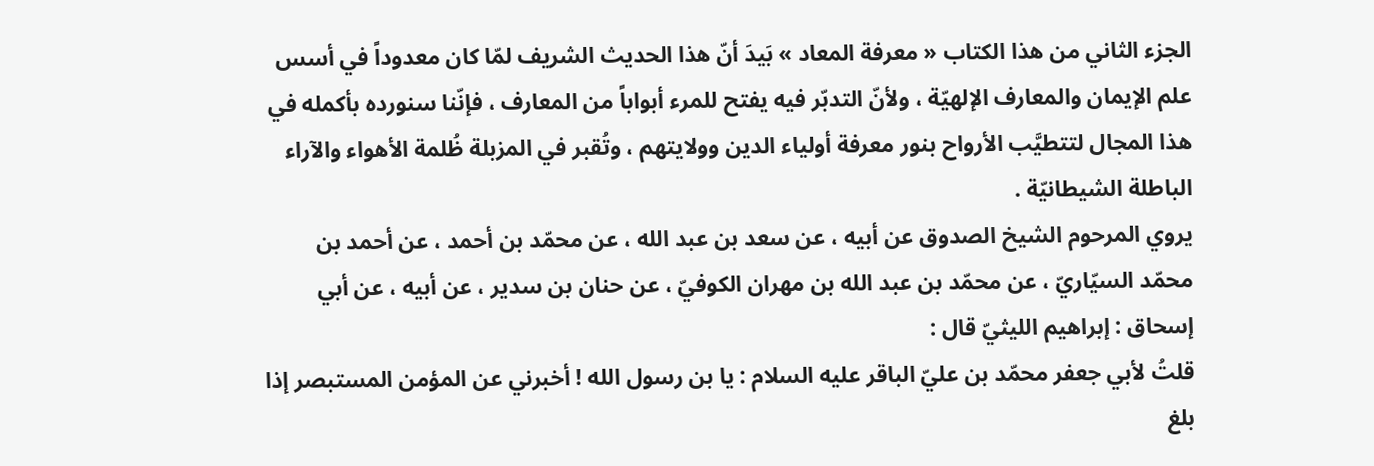الجزء الثاني من هذا الكتاب « معرفة المعاد » بَيدَ أنّ هذا الحديث الشريف لمّا كان معدوداً في أسس علم الإيمان والمعارف الإلهيّة ، ولأنّ التدبّر فيه يفتح للمرء أبواباً من المعارف ، فإنّنا سنورده بأكمله في هذا المجال لتتطيَّب الأرواح بنور معرفة أولياء الدين وولايتهم ، وتُقبر في المزبلة ظُلمة الأهواء والآراء الباطلة الشيطانيّة .
يروي المرحوم الشيخ الصدوق عن أبيه ، عن سعد بن عبد الله ، عن محمّد بن أحمد ، عن أحمد بن محمّد السيّاريّ ، عن محمّد بن عبد الله بن مهران الكوفيّ ، عن حنان بن سدير ، عن أبيه ، عن أبي إسحاق : إبراهيم الليثيّ قال :
قلتُ لأبي جعفر محمّد بن عليّ الباقر عليه السلام : يا بن رسول الله ! أخبرني عن المؤمن المستبصر إذا بلغ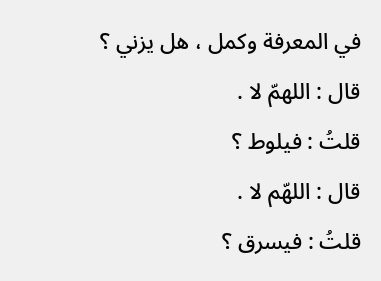في المعرفة وكمل ، هل يزني ؟
قال : اللهمّ لا .
قلتُ : فيلوط ؟
قال : اللهّم لا .
قلتُ : فيسرق ؟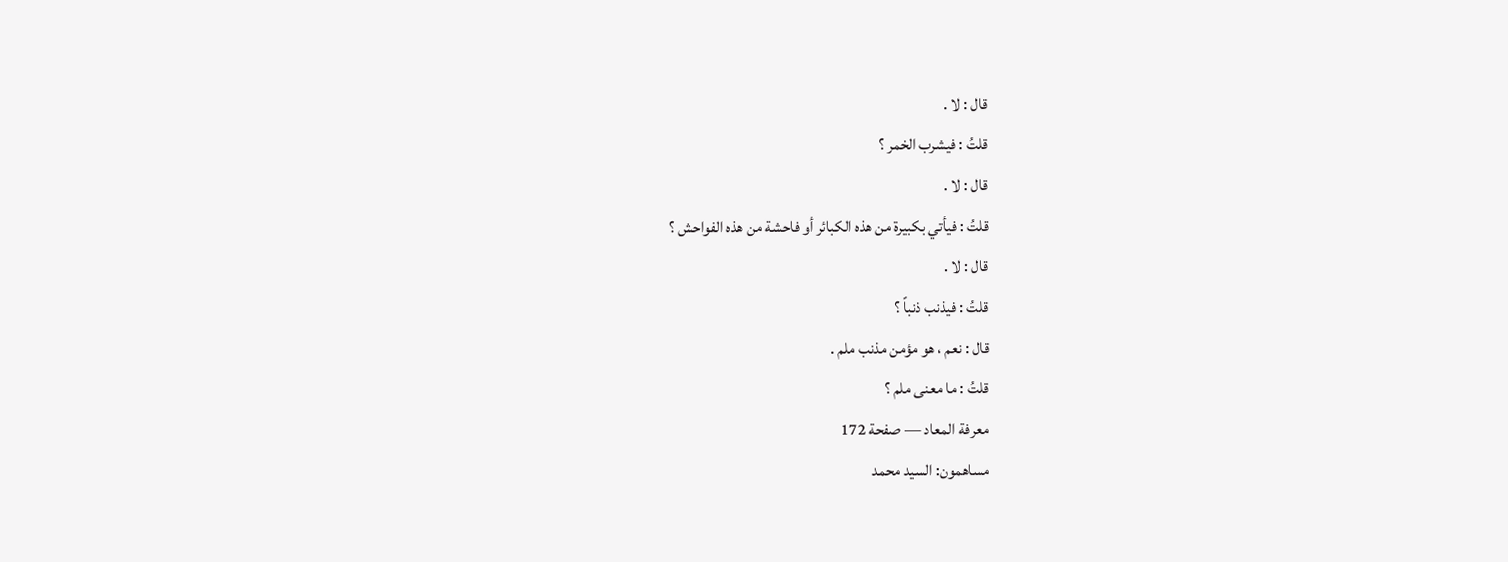قال : لا .
قلتُ : فيشرب الخمر ؟
قال : لا .
قلتُ : فيأتي بكبيرة من هذه الكبائر أو فاحشة من هذه الفواحش ؟
قال : لا .
قلتُ : فيذنب ذنباً ؟
قال : نعم ، هو مؤمن مذنب ملم .
قلتُ : ما معنى ملم ؟
معرفة المعاد — صفحة 172
مساهمون: السيد محمد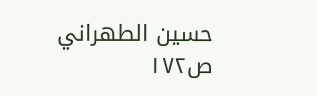حسين الطهراني
ص١٧٢